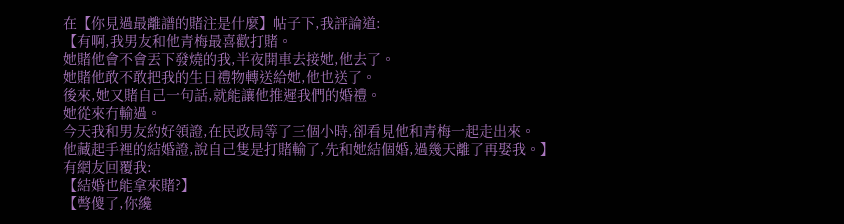在【你見過最離譜的賭注是什麼】帖子下,我評論道:
【有啊,我男友和他青梅最喜歡打賭。
她賭他會不會丟下發燒的我,半夜開車去接她,他去了。
她賭他敢不敢把我的生日禮物轉送給她,他也送了。
後來,她又賭自己一句話,就能讓他推遲我們的婚禮。
她從來冇輸過。
今天我和男友約好領證,在民政局等了三個小時,卻看見他和青梅一起走出來。
他藏起手裡的結婚證,說自己隻是打賭輸了,先和她結個婚,過幾天離了再娶我。】
有網友回覆我:
【結婚也能拿來賭?】
【彆傻了,你纔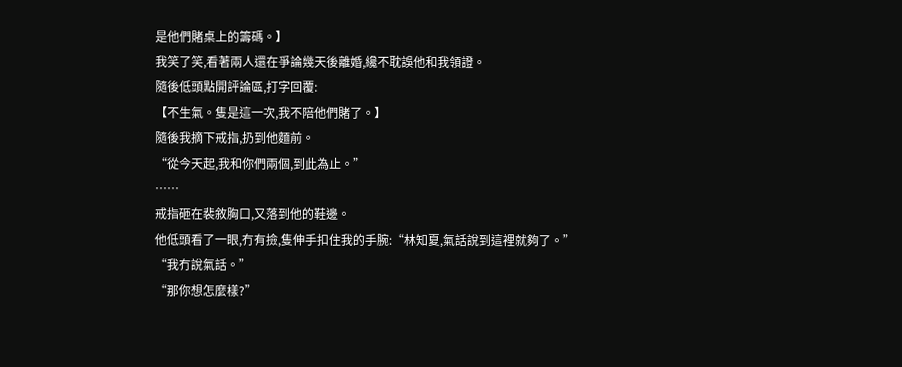是他們賭桌上的籌碼。】
我笑了笑,看著兩人還在爭論幾天後離婚,纔不耽誤他和我領證。
隨後低頭點開評論區,打字回覆:
【不生氣。隻是這一次,我不陪他們賭了。】
隨後我摘下戒指,扔到他麵前。
“從今天起,我和你們兩個,到此為止。”
……
戒指砸在裴敘胸口,又落到他的鞋邊。
他低頭看了一眼,冇有撿,隻伸手扣住我的手腕:“林知夏,氣話說到這裡就夠了。”
“我冇說氣話。”
“那你想怎麼樣?”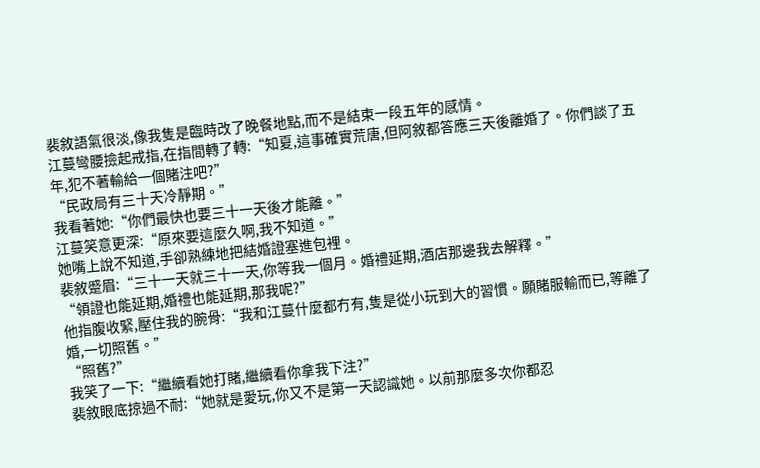裴敘語氣很淡,像我隻是臨時改了晚餐地點,而不是結束一段五年的感情。
江蔓彎腰撿起戒指,在指間轉了轉:“知夏,這事確實荒唐,但阿敘都答應三天後離婚了。你們談了五年,犯不著輸給一個賭注吧?”
“民政局有三十天冷靜期。”
我看著她:“你們最快也要三十一天後才能離。”
江蔓笑意更深:“原來要這麼久啊,我不知道。”
她嘴上說不知道,手卻熟練地把結婚證塞進包裡。
裴敘蹙眉:“三十一天就三十一天,你等我一個月。婚禮延期,酒店那邊我去解釋。”
“領證也能延期,婚禮也能延期,那我呢?”
他指腹收緊,壓住我的腕骨:“我和江蔓什麼都冇有,隻是從小玩到大的習慣。願賭服輸而已,等離了婚,一切照舊。”
“照舊?”
我笑了一下:“繼續看她打賭,繼續看你拿我下注?”
裴敘眼底掠過不耐:“她就是愛玩,你又不是第一天認識她。以前那麼多次你都忍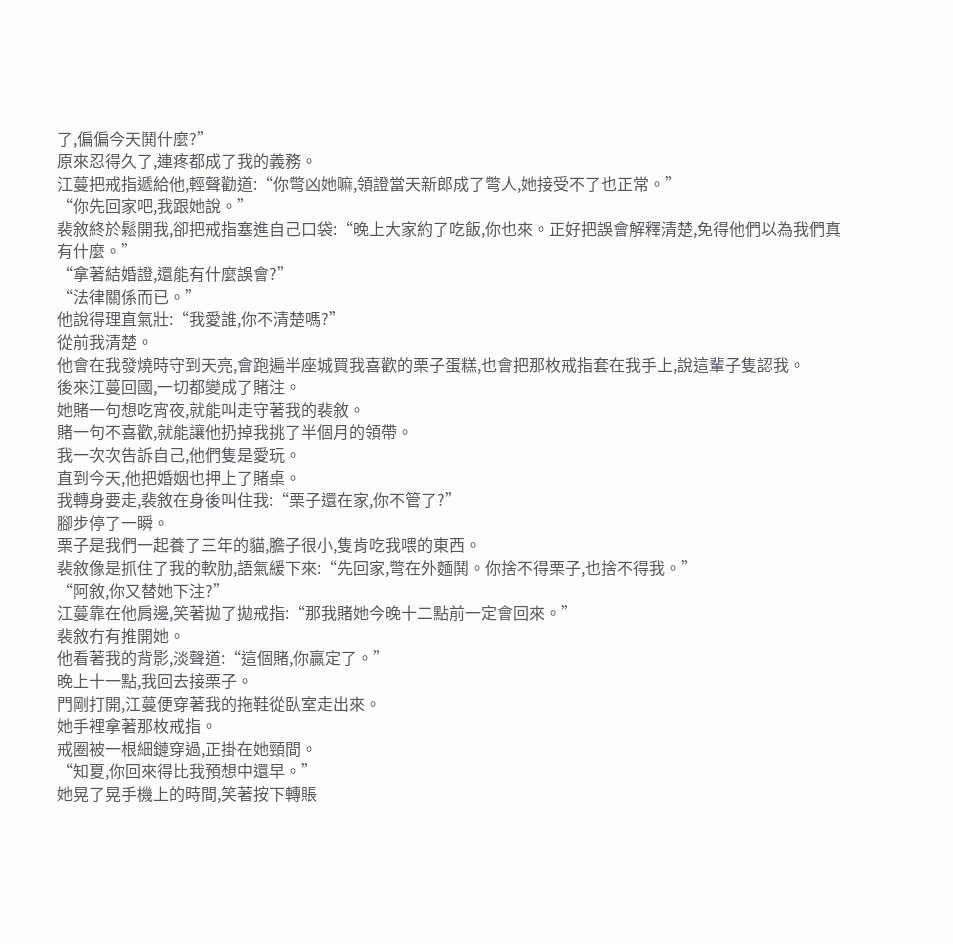了,偏偏今天鬨什麼?”
原來忍得久了,連疼都成了我的義務。
江蔓把戒指遞給他,輕聲勸道:“你彆凶她嘛,領證當天新郎成了彆人,她接受不了也正常。”
“你先回家吧,我跟她說。”
裴敘終於鬆開我,卻把戒指塞進自己口袋:“晚上大家約了吃飯,你也來。正好把誤會解釋清楚,免得他們以為我們真有什麼。”
“拿著結婚證,還能有什麼誤會?”
“法律關係而已。”
他說得理直氣壯:“我愛誰,你不清楚嗎?”
從前我清楚。
他會在我發燒時守到天亮,會跑遍半座城買我喜歡的栗子蛋糕,也會把那枚戒指套在我手上,說這輩子隻認我。
後來江蔓回國,一切都變成了賭注。
她賭一句想吃宵夜,就能叫走守著我的裴敘。
賭一句不喜歡,就能讓他扔掉我挑了半個月的領帶。
我一次次告訴自己,他們隻是愛玩。
直到今天,他把婚姻也押上了賭桌。
我轉身要走,裴敘在身後叫住我:“栗子還在家,你不管了?”
腳步停了一瞬。
栗子是我們一起養了三年的貓,膽子很小,隻肯吃我喂的東西。
裴敘像是抓住了我的軟肋,語氣緩下來:“先回家,彆在外麵鬨。你捨不得栗子,也捨不得我。”
“阿敘,你又替她下注?”
江蔓靠在他肩邊,笑著拋了拋戒指:“那我賭她今晚十二點前一定會回來。”
裴敘冇有推開她。
他看著我的背影,淡聲道:“這個賭,你贏定了。”
晚上十一點,我回去接栗子。
門剛打開,江蔓便穿著我的拖鞋從臥室走出來。
她手裡拿著那枚戒指。
戒圈被一根細鏈穿過,正掛在她頸間。
“知夏,你回來得比我預想中還早。”
她晃了晃手機上的時間,笑著按下轉賬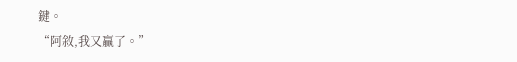鍵。
“阿敘,我又贏了。”